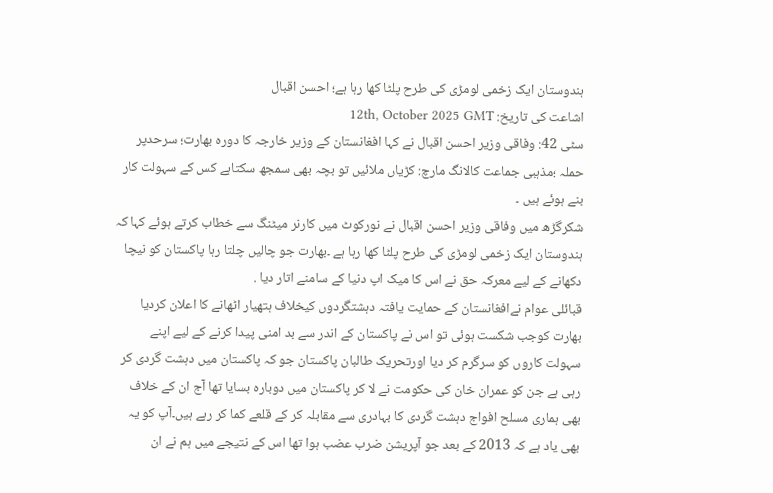ہندوستان ایک زخمی لومڑی کی طرح پلٹا کھا رہا ہے؛ احسن اقبال
اشاعت کی تاریخ: 12th, October 2025 GMT
سٹی 42: وفاقی وزیر احسن اقبال نے کہا افغانستان کے وزیر خارجہ کا دورہ بھارت؛ سرحدپر حملہ ؛مذہبی جماعت کالانگ مارچ: کڑیاں ملائیں تو بچہ بھی سمجھ سکتاہے کس کے سہولت کار بنے ہوئے ہیں ۔
شکرگڑھ میں وفاقی وزیر احسن اقبال نے نورکوٹ میں کارنر میٹنگ سے خطاب کرتے ہوئے کہا کہ ہندوستان ایک زخمی لومڑی کی طرح پلٹا کھا رہا ہے ۔بھارت جو چالیں چلتا رہا پاکستان کو نیچا دکھانے کے لیے معرکہ حق نے اس کا میک اپ دنیا کے سامنے اتار دیا .
قبائلی عوام نےافغانستان کے حمایت یافتہ دہشتگردوں کیخلاف ہتھیار اٹھانے کا اعلان کردیا
بھارت کوجب شکست ہوئی تو اس نے پاکستان کے اندر سے بد امنی پیدا کرنے کے لیے اپنے سہولت کاروں کو سرگرم کر دیا اورتحریک طالبان پاکستان جو کہ پاکستان میں دہشت گردی کر رہی ہے جن کو عمران خان کی حکومت نے لا کر پاکستان میں دوبارہ بسایا تھا آج ان کے خلاف بھی ہماری مسلح افواج دہشت گردی کا بہادری سے مقابلہ کر کے قلعے کما کر رہے ہیں۔آپ کو یہ بھی یاد ہے کہ 2013 کے بعد جو آپریشن ضرب عضب ہوا تھا اس کے نتیجے میں ہم نے ان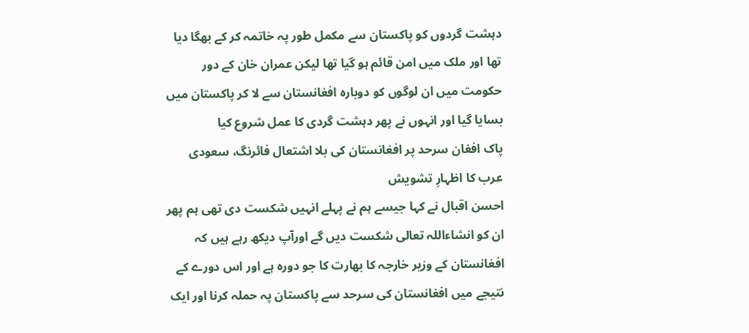دہشت گردوں کو پاکستان سے مکمل طور پہ خاتمہ کر کے بھگا دیا تھا اور ملک میں امن قائم ہو گیا تھا لیکن عمران خان کے دور حکومت میں ان لوگوں کو دوبارہ افغانستان سے لا کر پاکستان میں بسایا گیا اور انہوں نے پھر دہشت گردی کا عمل شروع کیا
پاک افغان سرحد پر افغانستان کی بلا اشتعال فائرنگ، سعودی عرب کا اظہارِ تشویش
احسن اقبال نے کہا جیسے ہم نے پہلے انہیں شکست دی تھی ہم پھر ان کو انشاءاللہ تعالی شکست دیں گے اورآپ دیکھ رہے ہیں کہ افغانستان کے وزیر خارجہ کا بھارت کا جو دورہ ہے اور اس دورے کے نتیجے میں افغانستان کی سرحد سے پاکستان پہ حملہ کرنا اور ایک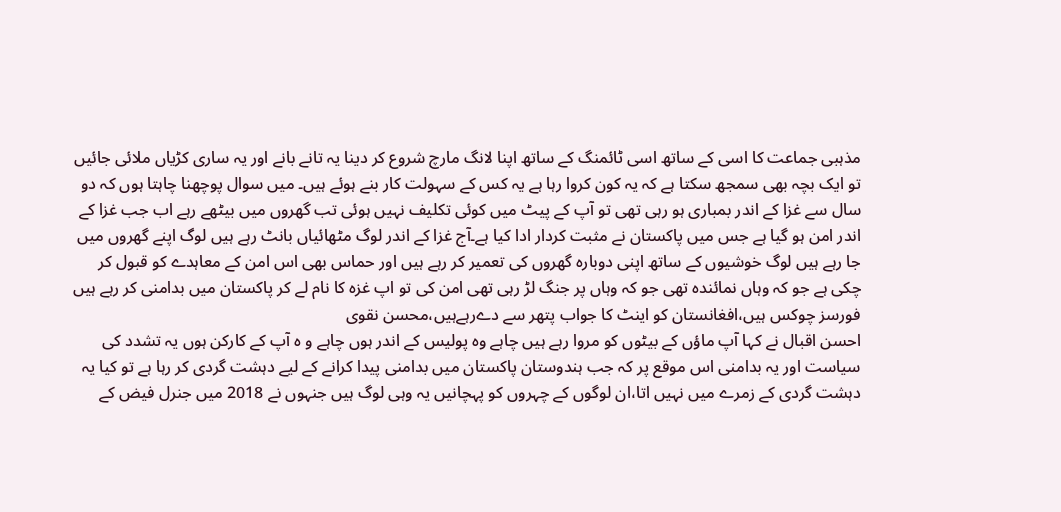مذہبی جماعت کا اسی کے ساتھ اسی ٹائمنگ کے ساتھ اپنا لانگ مارچ شروع کر دینا یہ تانے بانے اور یہ ساری کڑیاں ملائی جائیں تو ایک بچہ بھی سمجھ سکتا ہے کہ یہ کون کروا رہا ہے یہ کس کے سہولت کار بنے ہوئے ہیں۔ میں سوال پوچھنا چاہتا ہوں کہ دو سال سے غزا کے اندر بمباری ہو رہی تھی تو آپ کے پیٹ میں کوئی تکلیف نہیں ہوئی تب گھروں میں بیٹھے رہے اب جب غزا کے اندر امن ہو گیا ہے جس میں پاکستان نے مثبت کردار ادا کیا ہے۔آج غزا کے اندر لوگ مٹھائیاں بانٹ رہے ہیں لوگ اپنے گھروں میں جا رہے ہیں لوگ خوشیوں کے ساتھ اپنی دوبارہ گھروں کی تعمیر کر رہے ہیں اور حماس بھی اس امن کے معاہدے کو قبول کر چکی ہے جو کہ وہاں نمائندہ تھی جو کہ وہاں پر جنگ لڑ رہی تھی امن کی تو اپ غزہ کا نام لے کر پاکستان میں بدامنی کر رہے ہیں
فورسز چوکس ہیں،افغانستان کو اینٹ کا جواب پتھر سے دےرہےہیں،محسن نقوی
احسن اقبال نے کہا آپ ماؤں کے بیٹوں کو مروا رہے ہیں چاہے وہ پولیس کے اندر ہوں چاہے و ہ آپ کے کارکن ہوں یہ تشدد کی سیاست اور یہ بدامنی اس موقع پر کہ جب ہندوستان پاکستان میں بدامنی پیدا کرانے کے لیے دہشت گردی کر رہا ہے تو کیا یہ دہشت گردی کے زمرے میں نہیں اتا،ان لوگوں کے چہروں کو پہچانیں یہ وہی لوگ ہیں جنہوں نے 2018 میں جنرل فیض کے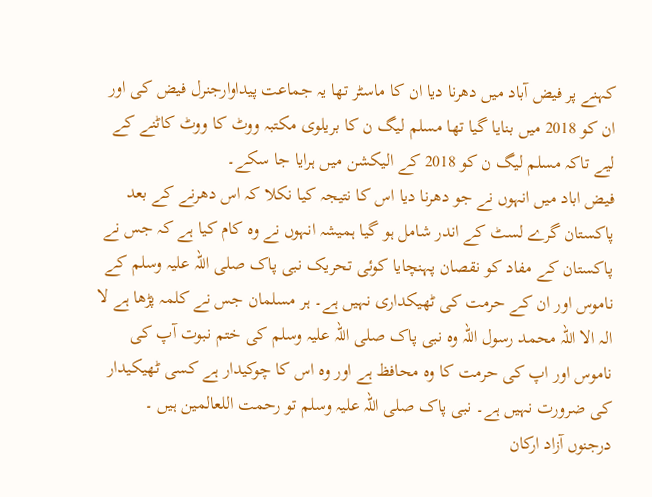کہنے پر فیض آباد میں دھرنا دیا ان کا ماسٹر تھا یہ جماعت پیداوارجنرل فیض کی اور ان کو 2018 میں بنایا گیا تھا مسلم لیگ ن کا بریلوی مکتبہ ووٹ کا ووٹ کاٹنے کے لیے تاکہ مسلم لیگ ن کو 2018 کے الیکشن میں ہرایا جا سکے۔
فیض اباد میں انہوں نے جو دھرنا دیا اس کا نتیجہ کیا نکلا کہ اس دھرنے کے بعد پاکستان گرے لسٹ کے اندر شامل ہو گیا ہمیشہ انہوں نے وہ کام کیا ہے کہ جس نے پاکستان کے مفاد کو نقصان پہنچایا کوئی تحریک نبی پاک صلی اللہ علیہ وسلم کے ناموس اور ان کے حرمت کی ٹھیکداری نہیں ہے۔ ہر مسلمان جس نے کلمہ پڑھا ہے لا الہ الا اللہ محمد رسول اللہ وہ نبی پاک صلی اللہ علیہ وسلم کی ختم نبوت آپ کی ناموس اور اپ کی حرمت کا وہ محافظ ہے اور وہ اس کا چوکیدار ہے کسی ٹھیکیدار کی ضرورت نہیں ہے۔ نبی پاک صلی اللہ علیہ وسلم تو رحمت اللعالمین ہیں ۔
درجنوں آزاد ارکان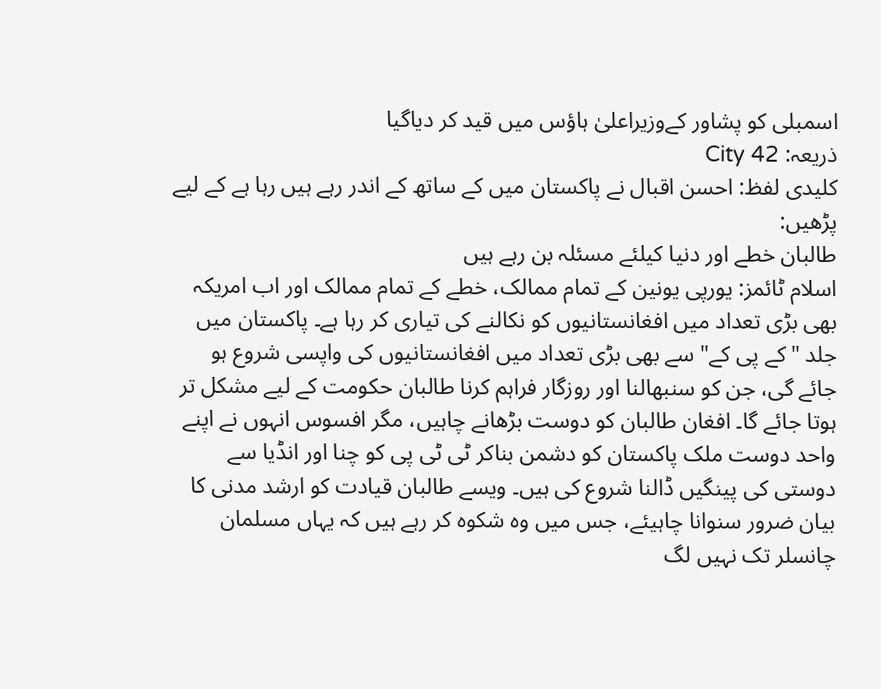اسمبلی کو پشاور کےوزیراعلیٰ ہاؤس میں قید کر دیاگیا
ذریعہ: City 42
کلیدی لفظ: احسن اقبال نے پاکستان میں کے ساتھ کے اندر رہے ہیں رہا ہے کے لیے
پڑھیں:
طالبان خطے اور دنیا کیلئے مسئلہ بن رہے ہیں
اسلام ٹائمز: یورپی یونین کے تمام ممالک، خطے کے تمام ممالک اور اب امریکہ بھی بڑی تعداد میں افغانستانیوں کو نکالنے کی تیاری کر رہا ہے۔ پاکستان میں جلد "کے پی کے" سے بھی بڑی تعداد میں افغانستانیوں کی واپسی شروع ہو جائے گی، جن کو سنبھالنا اور روزگار فراہم کرنا طالبان حکومت کے لیے مشکل تر ہوتا جائے گا۔ افغان طالبان کو دوست بڑھانے چاہیں، مگر افسوس انہوں نے اپنے واحد دوست ملک پاکستان کو دشمن بناکر ٹی ٹی پی کو چنا اور انڈیا سے دوستی کی پینگیں ڈالنا شروع کی ہیں۔ ویسے طالبان قیادت کو ارشد مدنی کا بیان ضرور سنوانا چاہیئے، جس میں وہ شکوہ کر رہے ہیں کہ یہاں مسلمان چانسلر تک نہیں لگ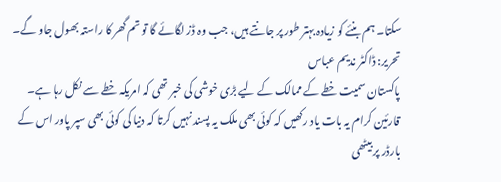سکتا۔ ہم بنئے کو زیادہ بہتر طور پر جانتے ہیں، جب وہ ڈز لگائے گا تو تم گھر کا راستہ بھول جاو گے۔ تحریر: ڈاکٹر ندیم عباس
پاکستان سمیت خطے کے ممالک کے لیے بڑی خوشی کی خبر تھی کہ امریکہ خطے سے نکل رہا ہے۔ قارئین کرام یہ بات یاد رکھیں کہ کوئی بھی ملک یہ پسند نہیں کرتا کہ دنیا کی کوئی بھی سپر پاور اس کے بارڈر پر بیٹھی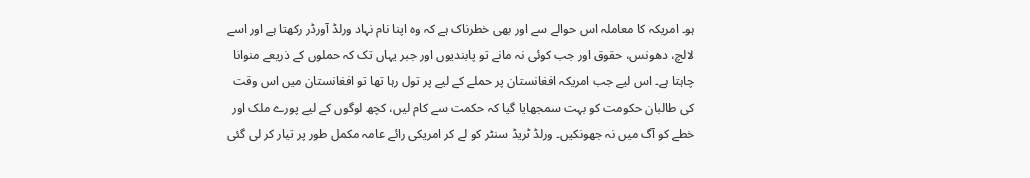ہو۔ امریکہ کا معاملہ اس حوالے سے اور بھی خطرناک ہے کہ وہ اپنا نام نہاد ورلڈ آورڈر رکھتا ہے اور اسے لالچ، دھونس، حقوق اور جب کوئی نہ مانے تو پابندیوں اور جبر یہاں تک کہ حملوں کے ذریعے منوانا چاہتا ہے۔ اس لیے جب امریکہ افغانستان پر حملے کے لیے پر تول رہا تھا تو افغانستان میں اس وقت کی طالبان حکومت کو بہت سمجھایا گیا کہ حکمت سے کام لیں، کچھ لوگوں کے لیے پورے ملک اور خطے کو آگ میں نہ جھونکیں۔ ورلڈ ٹریڈ سنٹر کو لے کر امریکی رائے عامہ مکمل طور پر تیار کر لی گئی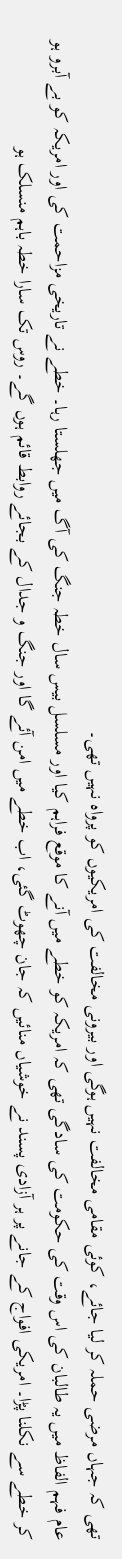تھی کہ جہاں مرضی حملہ کر لیا جائے، کوئی مقامی مخالفت نہیں ہوگی اور بیرونی مخالفت کی امریکیوں کو پرواہ نہیں تھی۔
عام فہم الفاظ میں یہ طالبان کی اس وقت کی حکومت کی سادگی تھی کہ امریکہ کو خطے میں آنے کا موقع فراہم کیا اور مسلسل بیس سال خطہ جنگ کی آگ میں جھلستا رہا۔ خطے نے تاریخی مزاحمت کی اور امریکہ کو بے آبرو ہو کر خطے سے نکلنا پڑا۔ امریکی افواج کے جانے پر ہر آزادی پسند نے خوشیاں منائیں کہ جان چھوٹ گئی، اب خطے میں امن آئے گا اور جنگ و جدال کے بجائے روابط قائم ہوں گے۔ روس تک سارا خطہ باہم منسلک ہو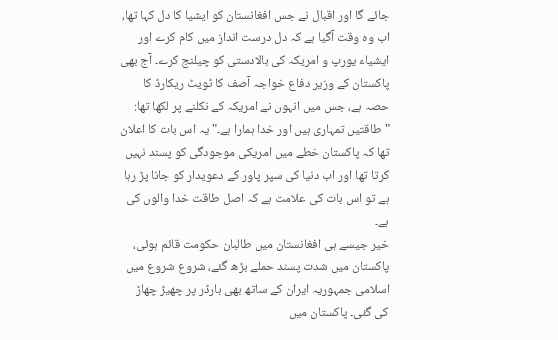جائے گا اور اقبال نے جس افغانستان کو ایشیا کا دل کہا تھا، اب وہ وقت آگیا ہے کہ دل درست انداز میں کام کرے اور ایشیاء یورپ و امریکہ کی بالادستی کو چیلنج کرے۔ آج بھی پاکستان کے وزیر دفاع خواجہ آصف کا ٹویٹ ریکارڈ کا حصہ ہے، جس میں انہوں نے امریکہ کے نکلنے پر لکھا تھا: "طاقتیں تمہاری ہیں اور خدا ہمارا ہے۔" یہ اس بات کا اعلان تھا کہ پاکستان خطے میں امریکی موجودگی کو پسند نہیں کرتا تھا اور اب دنیا کی سپر پاور کے دعویدار کو جانا پڑ رہا ہے تو اس بات کی علامت ہے کہ اصل طاقت خدا والوں کی ہے۔
خیر جیسے ہی افغانستان میں طالبان حکومت قائم ہوئی، پاکستان میں شدت پسند حملے بڑھ گئے، شروع شروع میں اسلامی جمہوریہ ایران کے ساتھ بھی بارڈر پر چھیڑ چھاڑ کی گئی۔ پاکستان میں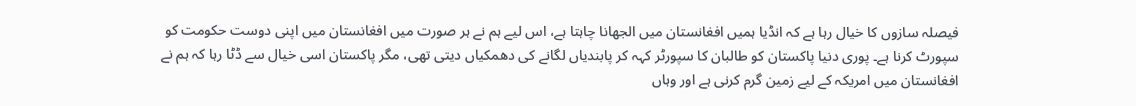فیصلہ سازوں کا خیال رہا ہے کہ انڈیا ہمیں افغانستان میں الجھانا چاہتا ہے، اس لیے ہم نے ہر صورت میں افغانستان میں اپنی دوست حکومت کو سپورٹ کرنا ہے۔ پوری دنیا پاکستان کو طالبان کا سپورٹر کہہ کر پابندیاں لگانے کی دھمکیاں دیتی تھی، مگر پاکستان اسی خیال سے ڈٹا رہا کہ ہم نے افغانستان میں امریکہ کے لیے زمین گرم کرنی ہے اور وہاں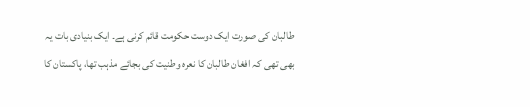طالبان کی صورت ایک دوست حکومت قائم کرنی ہے۔ ایک بنیادی بات یہ بھی تھی کہ افغان طالبان کا نعرہ وطنیت کی بجائے مذہب تھا، پاکستان کا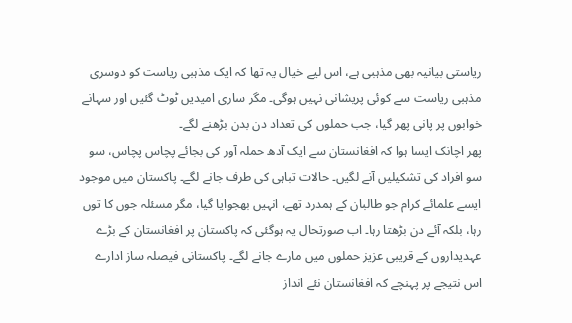ریاستی بیانیہ بھی مذہبی ہے، اس لیے خیال یہ تھا کہ ایک مذہبی ریاست کو دوسری مذہبی ریاست سے کوئی پریشانی نہیں ہوگی۔ مگر ساری امیدیں ٹوٹ گئیں اور سہانے خوابوں پر پانی پھر گیا، جب حملوں کی تعداد دن بدن بڑھنے لگے۔
پھر اچانک ایسا ہوا کہ افغانستان سے ایک آدھ حملہ آور کی بجائے پچاس پچاس، سو سو افراد کی تشکیلیں آنے لگیں۔ حالات تباہی کی طرف جانے لگے۔ پاکستان میں موجود ایسے علمائے کرام جو طالبان کے ہمدرد تھے، انہیں بھجوایا گیا، مگر مسئلہ جوں کا توں رہا، بلکہ آئے دن بڑھتا رہا۔ اب صورتحال یہ ہوگئی کہ پاکستان پر افغانستان کے بڑے عہدیداروں کے قریبی عزیز حملوں میں مارے جانے لگے۔ پاکستانی فیصلہ ساز ادارے اس نتیجے پر پہنچے کہ افغانستان نئے انداز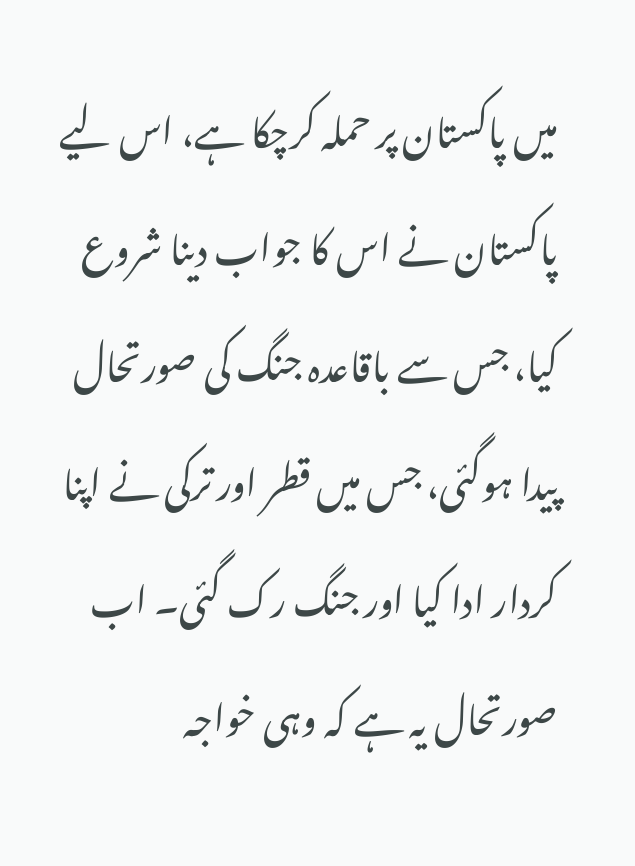میں پاکستان پر حملہ کرچکا ہے، اس لیے پاکستان نے اس کا جواب دینا شروع کیا، جس سے باقاعدہ جنگ کی صورتحال پیدا ہوگئی، جس میں قطر اور ترکی نے اپنا کردار ادا کیا اور جنگ رک گئی۔ اب صورتحال یہ ہے کہ وہی خواجہ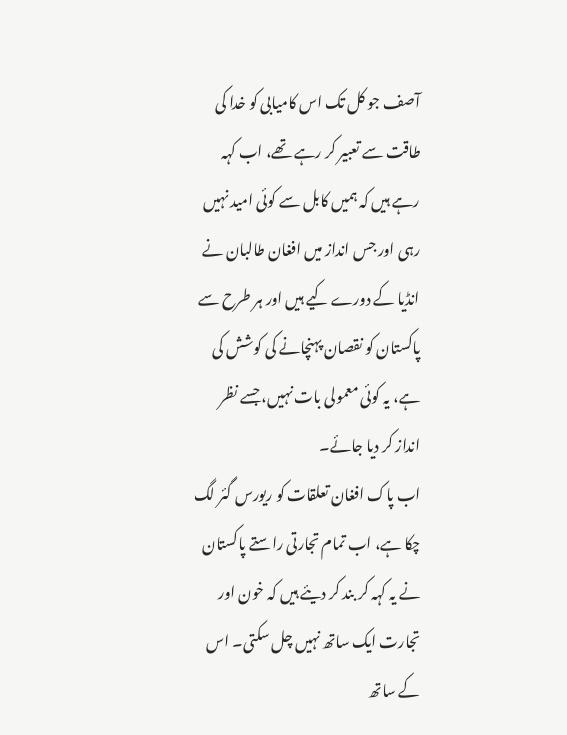آصف جو کل تک اس کامیابی کو خدا کی طاقت سے تعبیر کر رہے تھے، اب کہہ رہے ہیں کہ ہمیں کابل سے کوئی امید نہیں رہی اور جس انداز میں افغان طالبان نے انڈیا کے دورے کیے ہیں اور ہر طرح سے پاکستان کو نقصان پہنچانے کی کوشش کی ہے، یہ کوئی معمولی بات نہیں، جسے نظر انداز کر دیا جائے۔
اب پاک افغان تعلقات کو ریورس گئر لگ چکا ہے، اب تمام تجارتی راستے پاکستان نے یہ کہہ کر بند کر دیئے ہیں کہ خون اور تجارت ایک ساتھ نہیں چل سکتی۔ اس کے ساتھ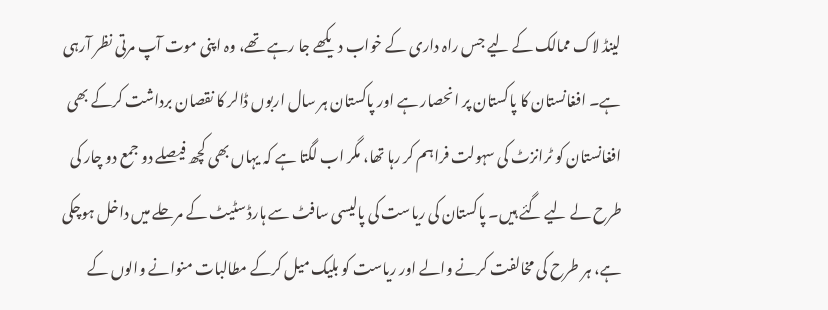لینڈ لاک ممالک کے لیے جس راہ داری کے خواب دیکھے جا رہے تھے، وہ اپنی موت آپ مرتی نظر آرہی ہے۔ افغانستان کا پاکستان پر انحصار ہے اور پاکستان ہر سال اربوں ڈالر کا نقصان برداشت کرکے بھی افغانستان کو ٹرانزٹ کی سہولت فراہم کر رہا تھا، مگر اب لگتا ہے کہ یہاں بھی کچھ فیصلے دو جمع دو چار کی طرح لے لیے گئے ہیں۔ پاکستان کی ریاست کی پالیسی سافٹ سے ہارڈ سٹیٹ کے مرحلے میں داخل ہوچکی ہے، ہر طرح کی مخالفت کرنے والے اور ریاست کو بلیک میل کرکے مطالبات منوانے والوں کے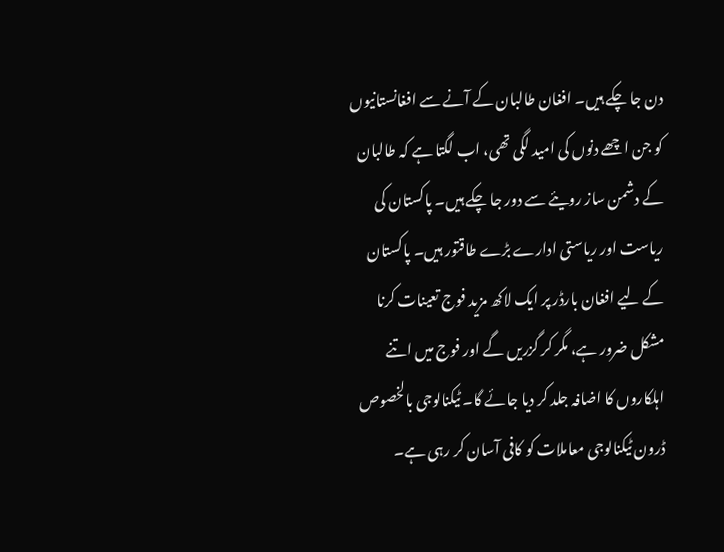دن جا چکے ہیں۔ افغان طالبان کے آنے سے افغانستانیوں کو جن اچھے دنوں کی امید لگی تھی، اب لگتا ہے کہ طالبان کے دشمن ساز رویئے سے دور جا چکے ہیں۔ پاکستان کی ریاست اور ریاستی ادارے بڑے طاقتور ہیں۔ پاکستان کے لیے افغان بارڈر پر ایک لاکھ مزید فوج تعینات کرنا مشکل ضرور ہے، مگر کر گزریں گے اور فوج میں اتنے اہلکاروں کا اضافہ جلد کر دیا جائے گا۔ ٹیکنالوجی بالخصوص ڈرون ٹیکنالوجی معاملات کو کافی آسان کر رہی ہے۔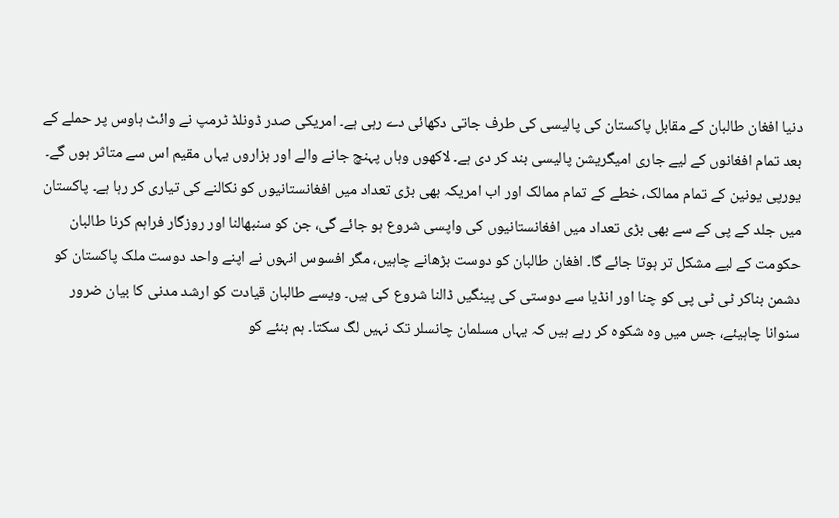دنیا افغان طالبان کے مقابل پاکستان کی پالیسی کی طرف جاتی دکھائی دے رہی ہے۔ امریکی صدر ڈونلڈ ٹرمپ نے وائٹ ہاوس پر حملے کے بعد تمام افغانوں کے لیے جاری امیگریشن پالیسی بند کر دی ہے۔ لاکھوں وہاں پہنچ جانے والے اور ہزاروں یہاں مقیم اس سے متاثر ہوں گے۔ یورپی یونین کے تمام ممالک، خطے کے تمام ممالک اور اب امریکہ بھی بڑی تعداد میں افغانستانیوں کو نکالنے کی تیاری کر رہا ہے۔ پاکستان میں جلد کے پی کے سے بھی بڑی تعداد میں افغانستانیوں کی واپسی شروع ہو جائے گی، جن کو سنبھالنا اور روزگار فراہم کرنا طالبان حکومت کے لیے مشکل تر ہوتا جائے گا۔ افغان طالبان کو دوست بڑھانے چاہیں، مگر افسوس انہوں نے اپنے واحد دوست ملک پاکستان کو دشمن بناکر ٹی ٹی پی کو چنا اور انڈیا سے دوستی کی پینگیں ڈالنا شروع کی ہیں۔ ویسے طالبان قیادت کو ارشد مدنی کا بیان ضرور سنوانا چاہیئے، جس میں وہ شکوہ کر رہے ہیں کہ یہاں مسلمان چانسلر تک نہیں لگ سکتا۔ ہم بنئے کو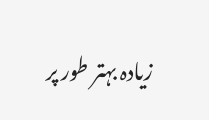زیادہ بہتر طور پر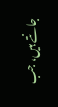جانتے ہیں، جب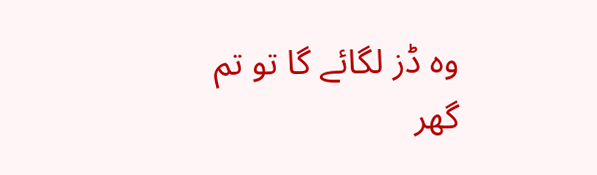وہ ڈز لگائے گا تو تم گھر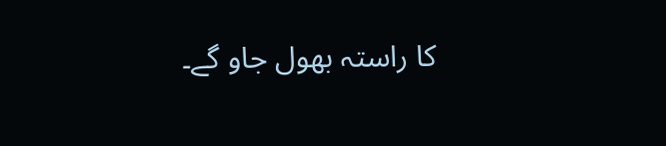کا راستہ بھول جاو گے۔